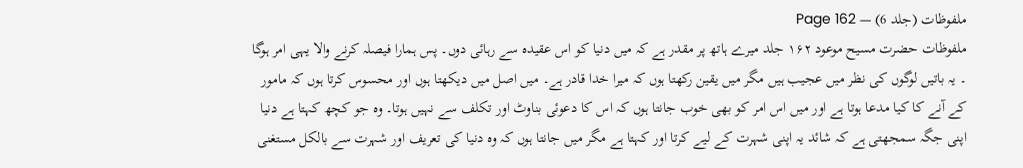ملفوظات (جلد 6) — Page 162
ملفوظات حضرت مسیح موعود ۱۶۲ جلد میرے ہاتھ پر مقدر ہے کہ میں دنیا کو اس عقیدہ سے رہائی دوں۔ پس ہمارا فیصلہ کرنے والا یہی امر ہوگا ۔ یہ باتیں لوگوں کی نظر میں عجیب ہیں مگر میں یقین رکھتا ہوں کہ میرا خدا قادر ہے۔ میں اصل میں دیکھتا ہوں اور محسوس کرتا ہوں کہ مامور کے آنے کا کیا مدعا ہوتا ہے اور میں اس امر کو بھی خوب جانتا ہوں کہ اس کا دعوئی بناوٹ اور تکلف سے نہیں ہوتا۔ وہ جو کچھ کہتا ہے دنیا اپنی جگہ سمجھتی ہے کہ شائد یہ اپنی شہرت کے لیے کرتا اور کہتا ہے مگر میں جانتا ہوں کہ وہ دنیا کی تعریف اور شہرت سے بالکل مستغنی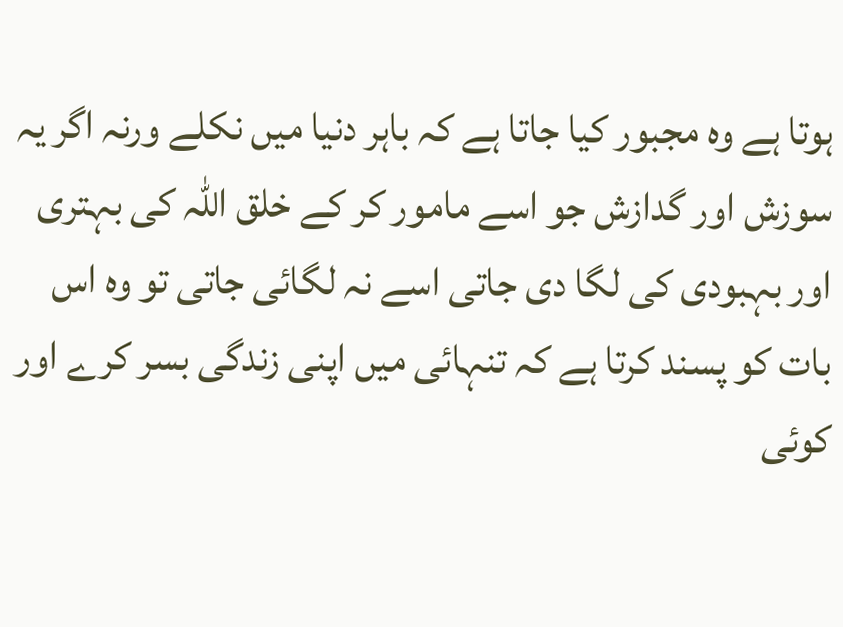ہوتا ہے وہ مجبور کیا جاتا ہے کہ باہر دنیا میں نکلے ورنہ اگر یہ سوزش اور گدازش جو اسے مامور کر کے خلق اللہ کی بہتری اور بہبودی کی لگا دی جاتی اسے نہ لگائی جاتی تو وہ اس بات کو پسند کرتا ہے کہ تنہائی میں اپنی زندگی بسر کرے اور کوئی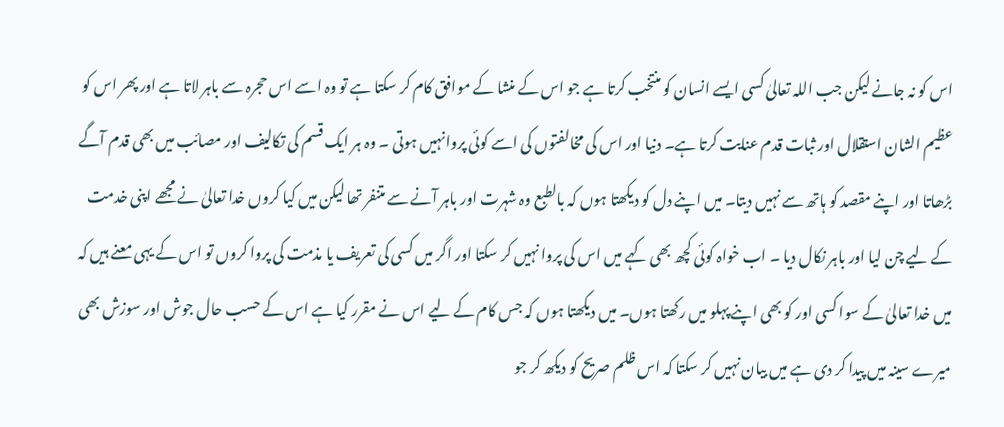اس کو نہ جانے لیکن جب اللہ تعالیٰ کسی ایسے انسان کو منتخب کرتا ہے جو اس کے منشا کے موافق کام کر سکتا ہے تو وہ اسے اس حجرہ سے باہر لاتا ہے اور پھر اس کو عظیم الشان استقلال اور ثبات قدم عنایت کرتا ہے۔ دنیا اور اس کی مخالفتوں کی اسے کوئی پروانہیں ہوتی ۔ وہ ہر ایک قسم کی تکالیف اور مصائب میں بھی قدم آگے بڑھاتا اور اپنے مقصد کو ہاتھ سے نہیں دیتا۔ میں اپنے دل کو دیکھتا ہوں کہ بالطبع وہ شہرت اور باہر آنے سے متنفر تھا لیکن میں کیا کروں خدا تعالیٰ نے مجھے اپنی خدمت کے لیے چن لیا اور باہر نکال دیا ۔ اب خواہ کوئی کچھ بھی کہے میں اس کی پروا نہیں کر سکتا اور اگر میں کسی کی تعریف یا مذمت کی پروا کروں تو اس کے یہی معنے ہیں کہ میں خدا تعالیٰ کے سوا کسی اور کو بھی اپنے پہلو میں رکھتا ہوں۔ میں دیکھتا ہوں کہ جس کام کے لیے اس نے مقرر کیا ہے اس کے حسب حال جوش اور سوزش بھی میرے سینہ میں پیدا کر دی ہے میں بیان نہیں کر سکتا کہ اس ظلم صریح کو دیکھ کر جو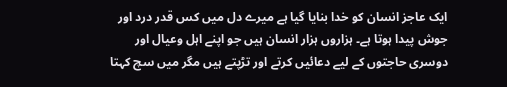ایک عاجز انسان کو خدا بنایا گیا ہے میرے دل میں کس قدر درد اور جوش پیدا ہوتا ہے۔ ہزاروں ہزار انسان ہیں جو اپنے اہل وعیال اور دوسری حاجتوں کے لیے دعائیں کرتے اور تڑپتے ہیں مگر میں سچ کہتا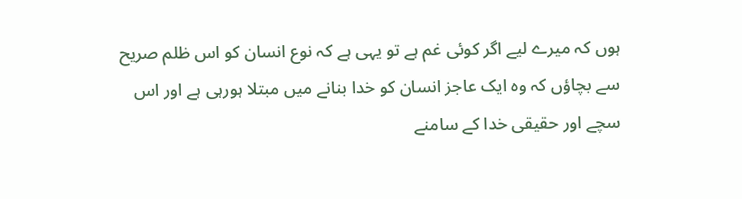ہوں کہ میرے لیے اگر کوئی غم ہے تو یہی ہے کہ نوع انسان کو اس ظلم صریح سے بچاؤں کہ وہ ایک عاجز انسان کو خدا بنانے میں مبتلا ہورہی ہے اور اس سچے اور حقیقی خدا کے سامنے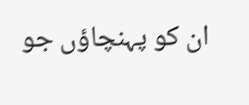ان کو پہنچاؤں جو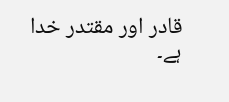قادر اور مقتدر خدا ہے۔